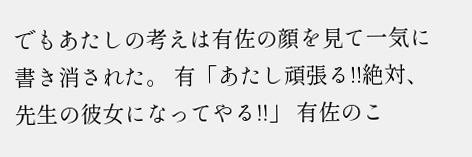でもあたしの考えは有佐の顔を見て一気に書き消された。 有「あたし頑張る!!絶対、先生の彼女になってやる!!」 有佐のこ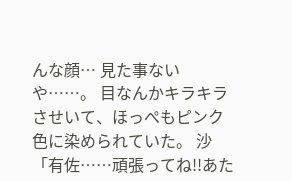んな顔… 見た事ないや……。 目なんかキラキラさせいて、ほっぺもピンク色に染められていた。 沙「有佐……頑張ってね!!あた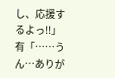し、応援するよっ!!」 有「……うん…ありが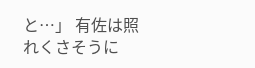と…」 有佐は照れくさそうに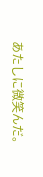あたしに微笑んだ。